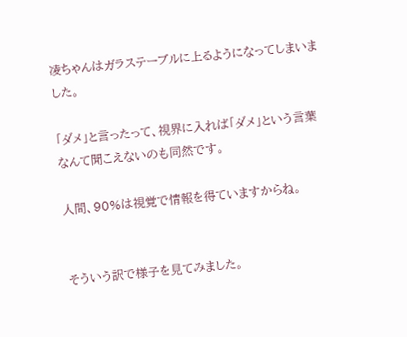凌ちゃんはガラステーブルに上るようになってしまいました。

「ダメ」と言ったって、視界に入れば「ダメ」という言葉なんて聞こえないのも同然です。

人間、90%は視覚で情報を得ていますからね。


そういう訳で様子を見てみました。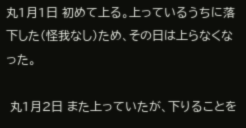丸1月1日 初めて上る。上っているうちに落下した(怪我なし)ため、その日は上らなくなった。

 丸1月2日 また上っていたが、下りることを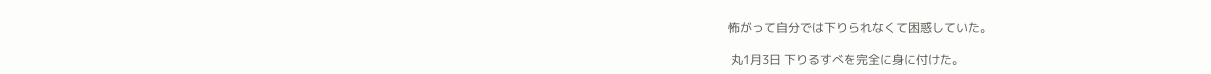怖がって自分では下りられなくて困惑していた。

 丸1月3日 下りるすべを完全に身に付けた。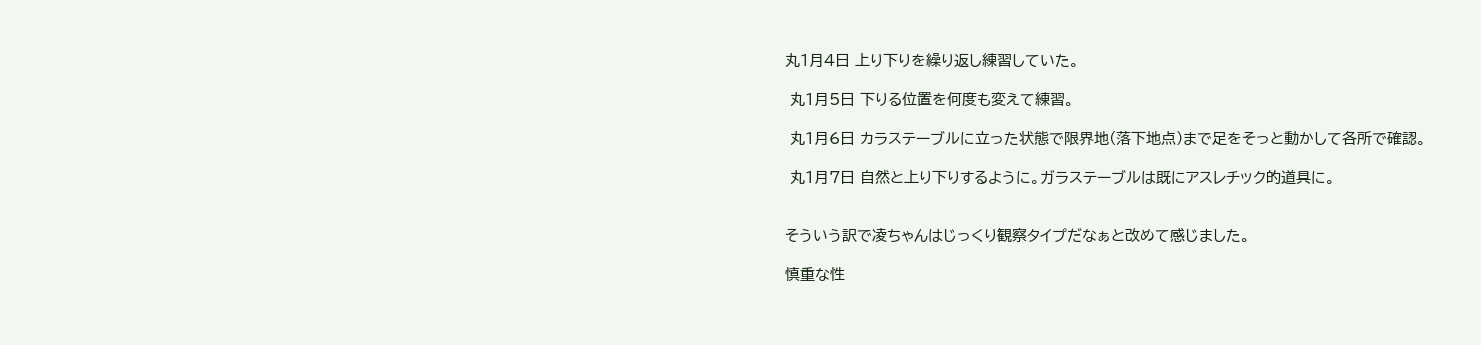丸1月4日 上り下りを繰り返し練習していた。

 丸1月5日 下りる位置を何度も変えて練習。

 丸1月6日 カラステーブルに立った状態で限界地(落下地点)まで足をそっと動かして各所で確認。

 丸1月7日 自然と上り下りするように。ガラステーブルは既にアスレチック的道具に。


そういう訳で凌ちゃんはじっくり観察タイプだなぁと改めて感じました。

慎重な性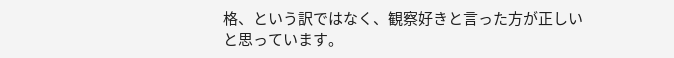格、という訳ではなく、観察好きと言った方が正しいと思っています。